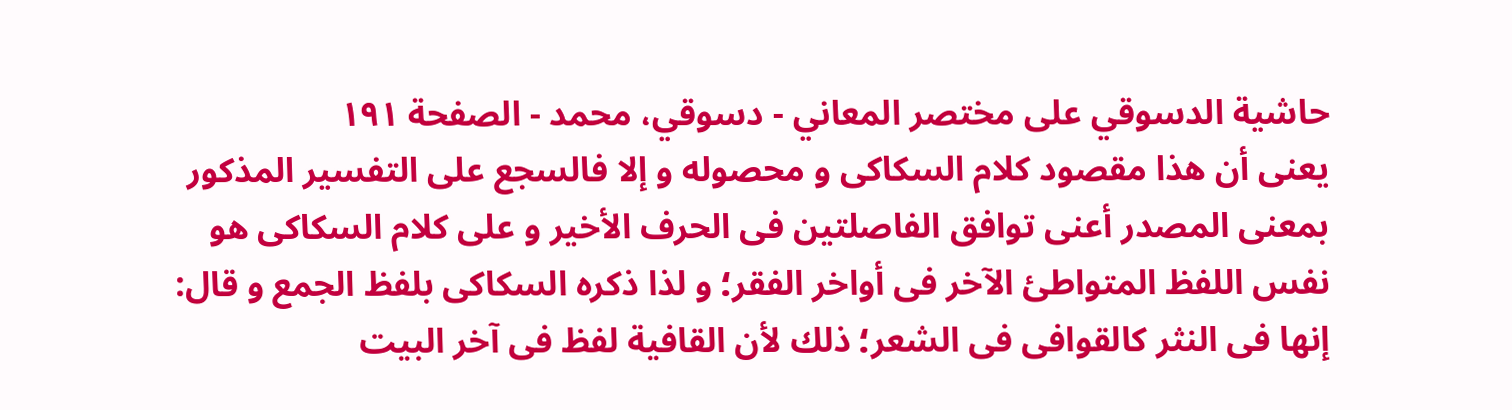حاشية الدسوقي على مختصر المعاني - دسوقي، محمد - الصفحة ١٩١
يعنى أن هذا مقصود كلام السكاكى و محصوله و إلا فالسجع على التفسير المذكور بمعنى المصدر أعنى توافق الفاصلتين فى الحرف الأخير و على كلام السكاكى هو نفس اللفظ المتواطئ الآخر فى أواخر الفقر؛ و لذا ذكره السكاكى بلفظ الجمع و قال: إنها فى النثر كالقوافى فى الشعر؛ ذلك لأن القافية لفظ فى آخر البيت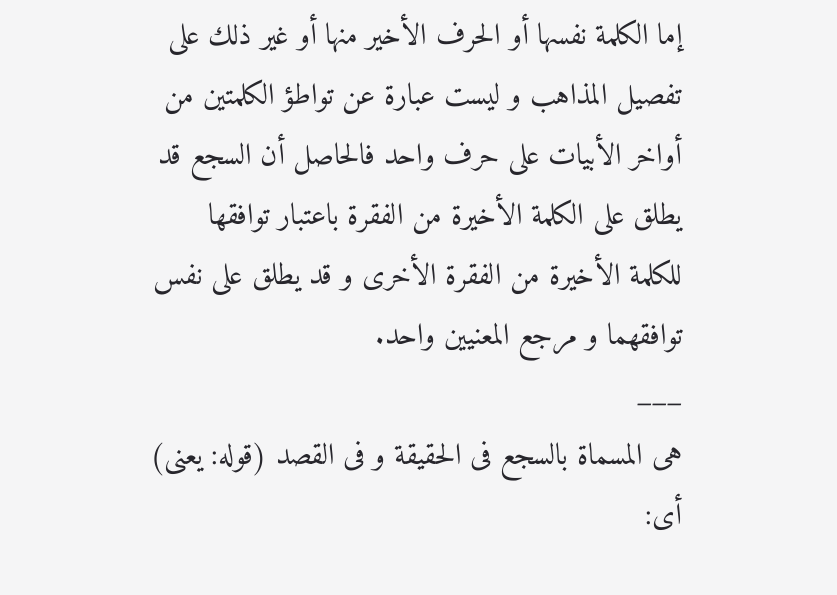إما الكلمة نفسها أو الحرف الأخير منها أو غير ذلك على تفصيل المذاهب و ليست عبارة عن تواطؤ الكلمتين من أواخر الأبيات على حرف واحد فالحاصل أن السجع قد يطلق على الكلمة الأخيرة من الفقرة باعتبار توافقها للكلمة الأخيرة من الفقرة الأخرى و قد يطلق على نفس توافقهما و مرجع المعنيين واحد.
___
هى المسماة بالسجع فى الحقيقة و فى القصد (قوله: يعنى)
أى: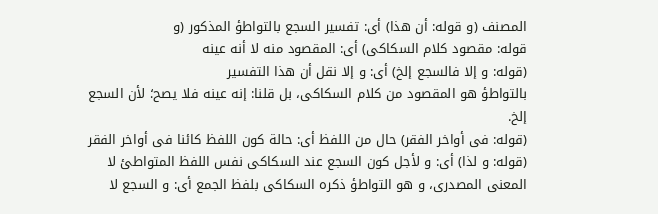المصنف (و قوله: أن هذا) أى: تفسير السجع بالتواطؤ المذكور (و
قوله: مقصود كلام السكاكى) أى: المقصود منه لا أنه عينه
(قوله: و إلا فالسجع إلخ) أى: و إلا نقل أن هذا التفسير
بالتواطؤ هو المقصود من كلام السكاكى، بل قلنا: إنه عينه فلا يصح؛ لأن السجع إلخ.
(قوله: فى أواخر الفقر) حال من اللفظ أى: حالة كون اللفظ كائنا فى أواخر الفقر (قوله: و لذا) أى: و لأجل كون السجع عند السكاكى نفس اللفظ المتواطئ لا المعنى المصدرى، و هو التواطؤ ذكره السكاكى بلفظ الجمع أى: و السجع لا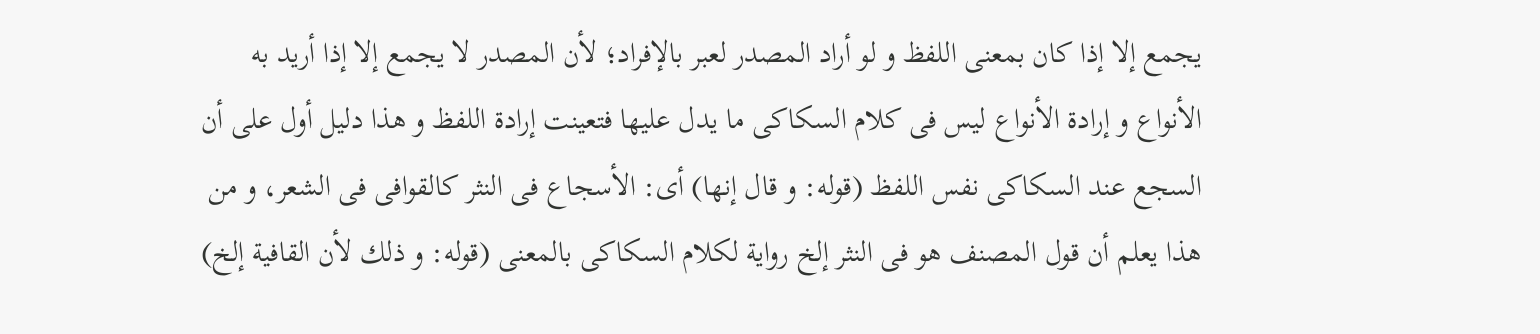يجمع إلا إذا كان بمعنى اللفظ و لو أراد المصدر لعبر بالإفراد؛ لأن المصدر لا يجمع إلا إذا أريد به الأنواع و إرادة الأنواع ليس فى كلام السكاكى ما يدل عليها فتعينت إرادة اللفظ و هذا دليل أول على أن السجع عند السكاكى نفس اللفظ (قوله: و قال إنها) أى: الأسجاع فى النثر كالقوافى فى الشعر، و من هذا يعلم أن قول المصنف هو فى النثر إلخ رواية لكلام السكاكى بالمعنى (قوله: و ذلك لأن القافية إلخ)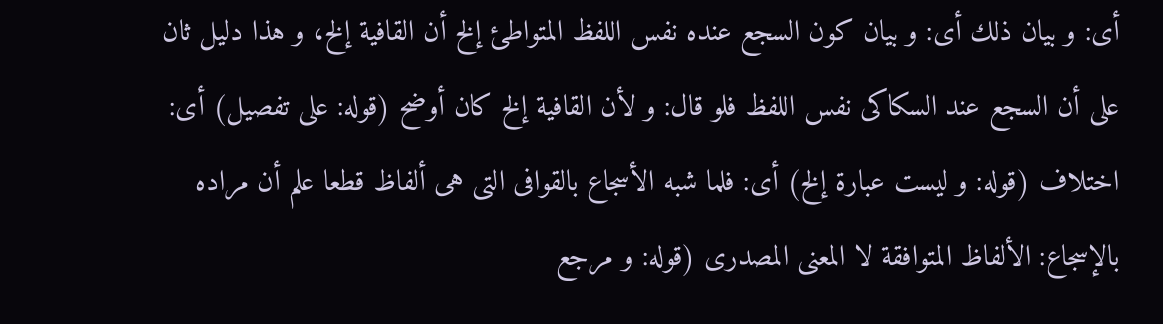أى: و بيان ذلك أى: و بيان كون السجع عنده نفس اللفظ المتواطئ إلخ أن القافية إلخ، و هذا دليل ثان على أن السجع عند السكاكى نفس اللفظ فلو قال: و لأن القافية إلخ كان أوضح (قوله: على تفصيل) أى:
اختلاف (قوله: و ليست عبارة إلخ) أى: فلما شبه الأسجاع بالقوافى التى هى ألفاظ قطعا علم أن مراده بالإسجاع: الألفاظ المتوافقة لا المعنى المصدرى (قوله: و مرجع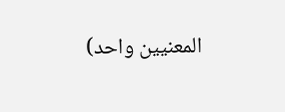المعنيين واحد)